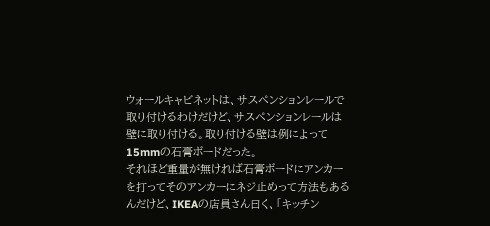ウォールキャビネットは、サスペンションレールで取り付けるわけだけど、サスペンションレールは壁に取り付ける。取り付ける壁は例によって15mmの石膏ボードだった。
それほど重量が無ければ石膏ボードにアンカーを打ってそのアンカーにネジ止めって方法もあるんだけど、IKEAの店員さん曰く、「キッチン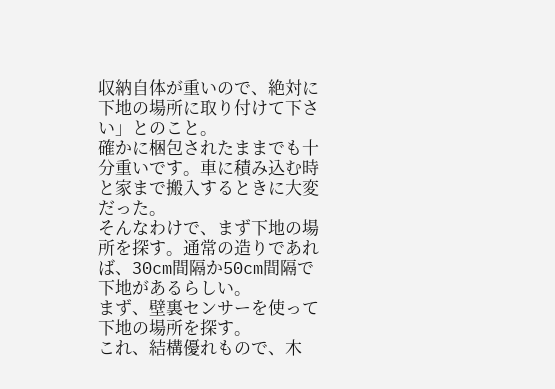収納自体が重いので、絶対に下地の場所に取り付けて下さい」とのこと。
確かに梱包されたままでも十分重いです。車に積み込む時と家まで搬入するときに大変だった。
そんなわけで、まず下地の場所を探す。通常の造りであれば、30cm間隔か50cm間隔で下地があるらしい。
まず、壁裏センサーを使って下地の場所を探す。
これ、結構優れもので、木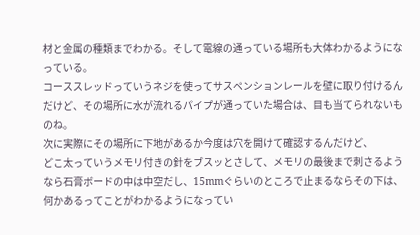材と金属の種類までわかる。そして電線の通っている場所も大体わかるようになっている。
コーススレッドっていうネジを使ってサスペンションレールを壁に取り付けるんだけど、その場所に水が流れるパイプが通っていた場合は、目も当てられないものね。
次に実際にその場所に下地があるか今度は穴を開けて確認するんだけど、
どこ太っていうメモリ付きの針をブスッとさして、メモリの最後まで刺さるようなら石膏ボードの中は中空だし、15mmぐらいのところで止まるならその下は、何かあるってことがわかるようになってい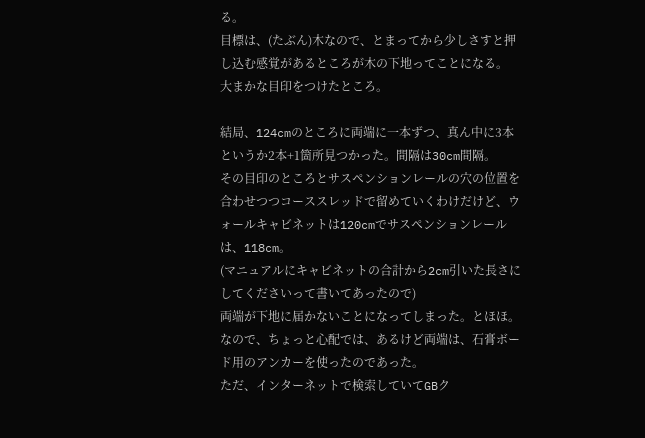る。
目標は、(たぶん)木なので、とまってから少しさすと押し込む感覚があるところが木の下地ってことになる。
大まかな目印をつけたところ。

結局、124cmのところに両端に一本ずつ、真ん中に3本というか2本+1箇所見つかった。間隔は30cm間隔。
その目印のところとサスペンションレールの穴の位置を合わせつつコーススレッドで留めていくわけだけど、ウォールキャビネットは120cmでサスペンションレールは、118cm。
(マニュアルにキャビネットの合計から2cm引いた長さにしてくださいって書いてあったので)
両端が下地に届かないことになってしまった。とほほ。
なので、ちょっと心配では、あるけど両端は、石膏ボード用のアンカーを使ったのであった。
ただ、インターネットで検索していてGBク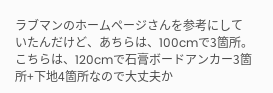ラブマンのホームページさんを参考にしていたんだけど、あちらは、100cmで3箇所。こちらは、120cmで石膏ボードアンカー3箇所+下地4箇所なので大丈夫か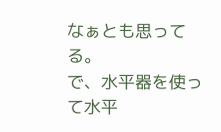なぁとも思ってる。
で、水平器を使って水平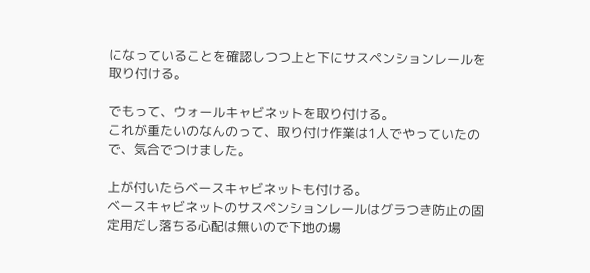になっていることを確認しつつ上と下にサスペンションレールを取り付ける。

でもって、ウォールキャビネットを取り付ける。
これが重たいのなんのって、取り付け作業は1人でやっていたので、気合でつけました。

上が付いたらベースキャビネットも付ける。
ベースキャビネットのサスペンションレールはグラつき防止の固定用だし落ちる心配は無いので下地の場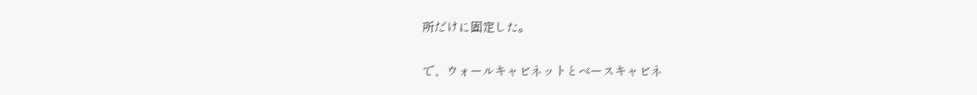所だけに固定した。

で、ウォールキャビネットとベースキャビネ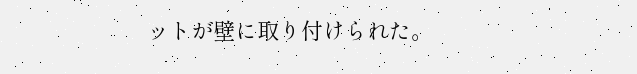ットが壁に取り付けられた。